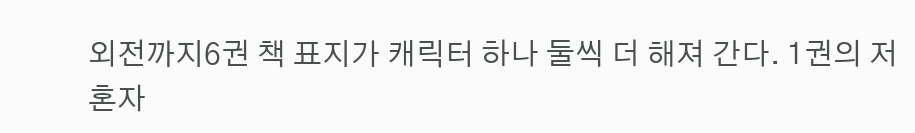외전까지6권 책 표지가 캐릭터 하나 둘씩 더 해져 간다. 1권의 저 혼자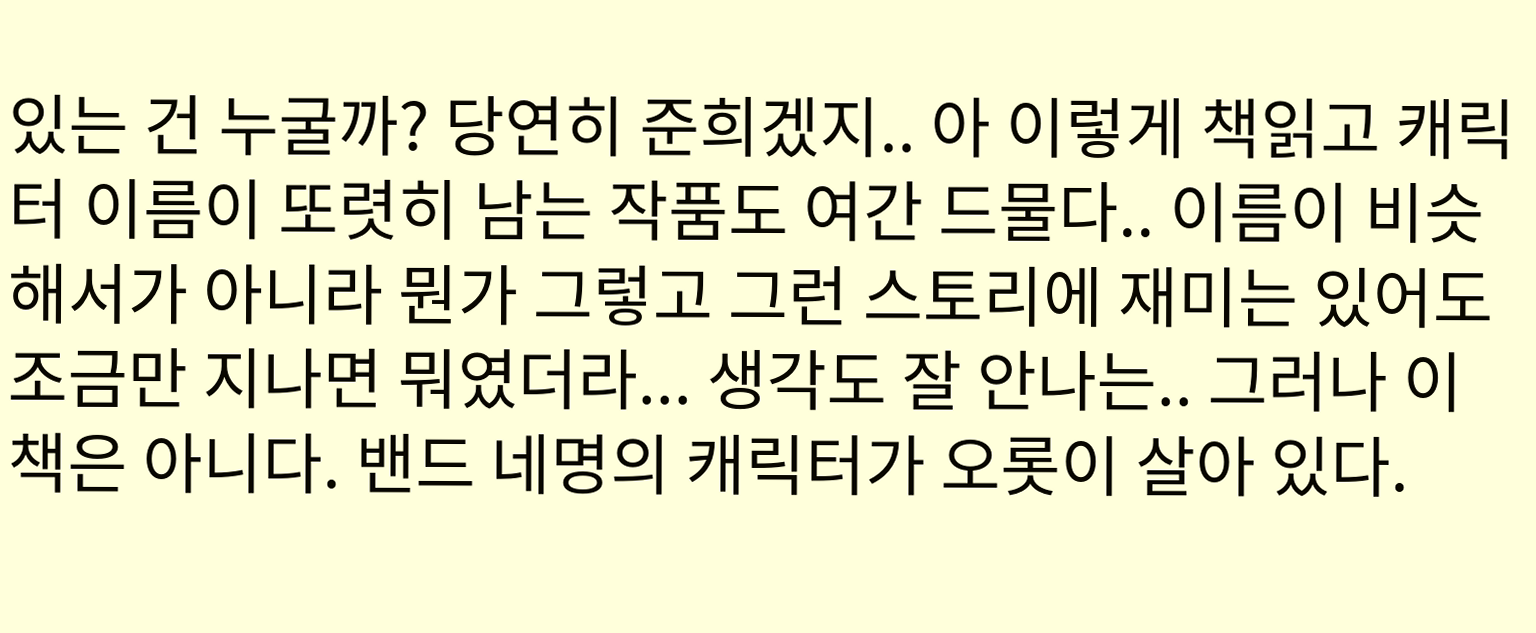있는 건 누굴까? 당연히 준희겠지.. 아 이렇게 책읽고 캐릭터 이름이 또렷히 남는 작품도 여간 드물다.. 이름이 비슷해서가 아니라 뭔가 그렇고 그런 스토리에 재미는 있어도 조금만 지나면 뭐였더라... 생각도 잘 안나는.. 그러나 이 책은 아니다. 밴드 네명의 캐릭터가 오롯이 살아 있다.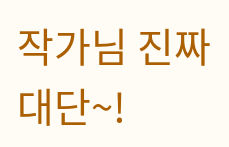작가님 진짜 대단~!